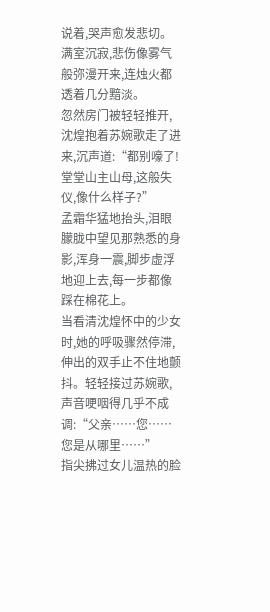说着,哭声愈发悲切。
满室沉寂,悲伤像雾气般弥漫开来,连烛火都透着几分黯淡。
忽然房门被轻轻推开,沈煌抱着苏婉歌走了进来,沉声道:“都别嚎了!堂堂山主山母,这般失仪,像什么样子?”
孟霜华猛地抬头,泪眼朦胧中望见那熟悉的身影,浑身一震,脚步虚浮地迎上去,每一步都像踩在棉花上。
当看清沈煌怀中的少女时,她的呼吸骤然停滞,伸出的双手止不住地颤抖。轻轻接过苏婉歌,声音哽咽得几乎不成调:“父亲……您……您是从哪里……”
指尖拂过女儿温热的脸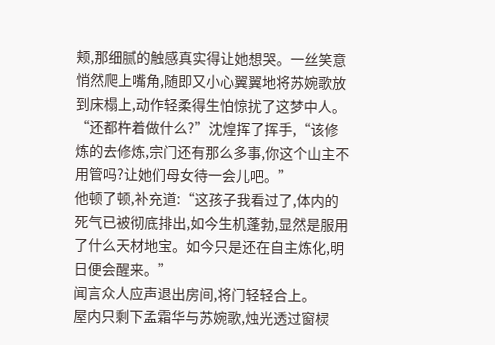颊,那细腻的触感真实得让她想哭。一丝笑意悄然爬上嘴角,随即又小心翼翼地将苏婉歌放到床榻上,动作轻柔得生怕惊扰了这梦中人。
“还都杵着做什么?”沈煌挥了挥手,“该修炼的去修炼,宗门还有那么多事,你这个山主不用管吗?让她们母女待一会儿吧。”
他顿了顿,补充道:“这孩子我看过了,体内的死气已被彻底排出,如今生机蓬勃,显然是服用了什么天材地宝。如今只是还在自主炼化,明日便会醒来。”
闻言众人应声退出房间,将门轻轻合上。
屋内只剩下孟霜华与苏婉歌,烛光透过窗棂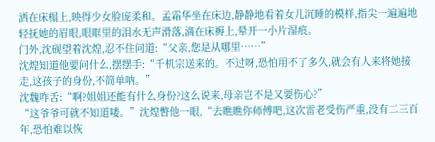洒在床榻上,映得少女脸庞柔和。孟霜华坐在床边,静静地看着女儿沉睡的模样,指尖一遍遍地轻抚她的眉眼,眼眶里的泪水无声滑落,滴在床褥上,晕开一小片湿痕。
门外,沈砚望着沈煌,忍不住问道:“父亲,您是从哪里……”
沈煌知道他要问什么,摆摆手:“千机宗送来的。不过呀,恐怕用不了多久,就会有人来将她接走,这孩子的身份,不简单呐。”
沈魏咋舌:“啊?姐姐还能有什么身份?这么说来,母亲岂不是又要伤心?”
“这爷爷可就不知道喽。”沈煌瞥他一眼,“去瞧瞧你师傅吧,这次雷老受伤严重,没有二三百年,恐怕难以恢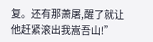复。还有那萧屠,醒了就让他赶紧滚出我嵩吾山!”